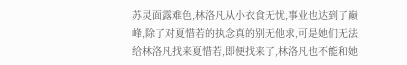苏灵面露难色,林洛凡从小衣食无忧,事业也达到了巅峰,除了对夏惜若的执念真的别无他求,可是她们无法给林洛凡找来夏惜若,即便找来了,林洛凡也不能和她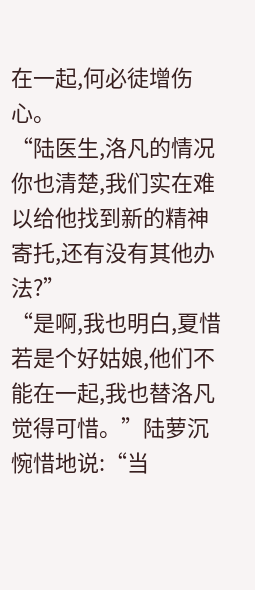在一起,何必徒增伤心。
“陆医生,洛凡的情况你也清楚,我们实在难以给他找到新的精神寄托,还有没有其他办法?”
“是啊,我也明白,夏惜若是个好姑娘,他们不能在一起,我也替洛凡觉得可惜。”陆萝沉惋惜地说:“当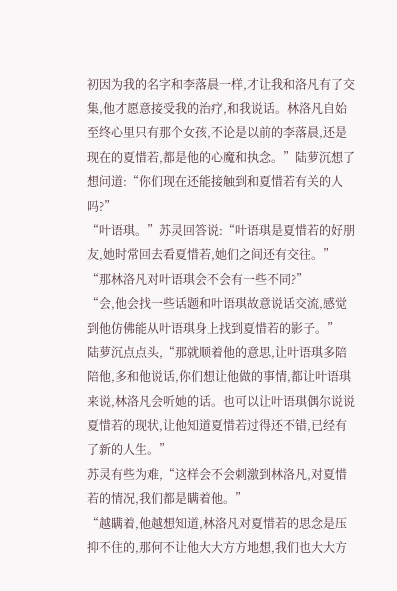初因为我的名字和李落晨一样,才让我和洛凡有了交集,他才愿意接受我的治疗,和我说话。林洛凡自始至终心里只有那个女孩,不论是以前的李落晨,还是现在的夏惜若,都是他的心魔和执念。”陆萝沉想了想问道:“你们现在还能接触到和夏惜若有关的人吗?”
“叶语琪。”苏灵回答说:“叶语琪是夏惜若的好朋友,她时常回去看夏惜若,她们之间还有交往。”
“那林洛凡对叶语琪会不会有一些不同?”
“会,他会找一些话题和叶语琪故意说话交流,感觉到他仿佛能从叶语琪身上找到夏惜若的影子。”
陆萝沉点点头,“那就顺着他的意思,让叶语琪多陪陪他,多和他说话,你们想让他做的事情,都让叶语琪来说,林洛凡会听她的话。也可以让叶语琪偶尔说说夏惜若的现状,让他知道夏惜若过得还不错,已经有了新的人生。”
苏灵有些为难,“这样会不会刺激到林洛凡,对夏惜若的情况,我们都是瞒着他。”
“越瞒着,他越想知道,林洛凡对夏惜若的思念是压抑不住的,那何不让他大大方方地想,我们也大大方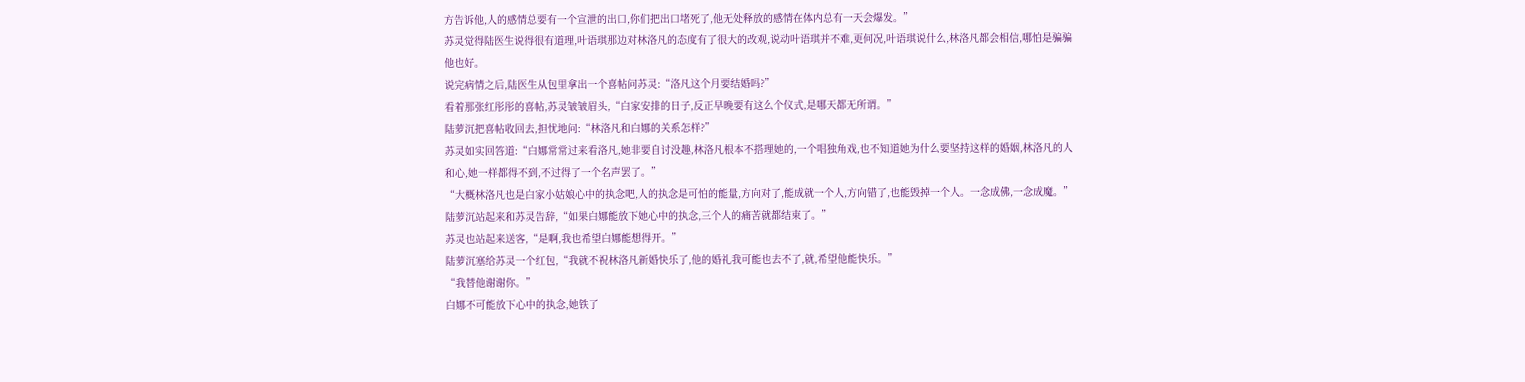方告诉他,人的感情总要有一个宣泄的出口,你们把出口堵死了,他无处释放的感情在体内总有一天会爆发。”
苏灵觉得陆医生说得很有道理,叶语琪那边对林洛凡的态度有了很大的改观,说动叶语琪并不难,更何况,叶语琪说什么,林洛凡都会相信,哪怕是骗骗他也好。
说完病情之后,陆医生从包里拿出一个喜帖问苏灵:“洛凡这个月要结婚吗?”
看着那张红彤彤的喜帖,苏灵皱皱眉头,“白家安排的日子,反正早晚要有这么个仪式,是哪天都无所谓。”
陆萝沉把喜帖收回去,担忧地问:“林洛凡和白娜的关系怎样?”
苏灵如实回答道:“白娜常常过来看洛凡,她非要自讨没趣,林洛凡根本不搭理她的,一个唱独角戏,也不知道她为什么要坚持这样的婚姻,林洛凡的人和心,她一样都得不到,不过得了一个名声罢了。”
“大概林洛凡也是白家小姑娘心中的执念吧,人的执念是可怕的能量,方向对了,能成就一个人,方向错了,也能毁掉一个人。一念成佛,一念成魔。”陆萝沉站起来和苏灵告辞,“如果白娜能放下她心中的执念,三个人的痛苦就都结束了。”
苏灵也站起来送客,“是啊,我也希望白娜能想得开。”
陆萝沉塞给苏灵一个红包,“我就不祝林洛凡新婚快乐了,他的婚礼我可能也去不了,就,希望他能快乐。”
“我替他谢谢你。”
白娜不可能放下心中的执念,她铁了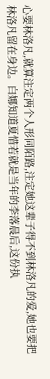心要林洛凡,就算注定两个人形同陌路,注定她这辈子得不到林洛凡的爱,她也要把林洛凡留在身边。白娜知道夏惜若就是当年的李落晨后,这份执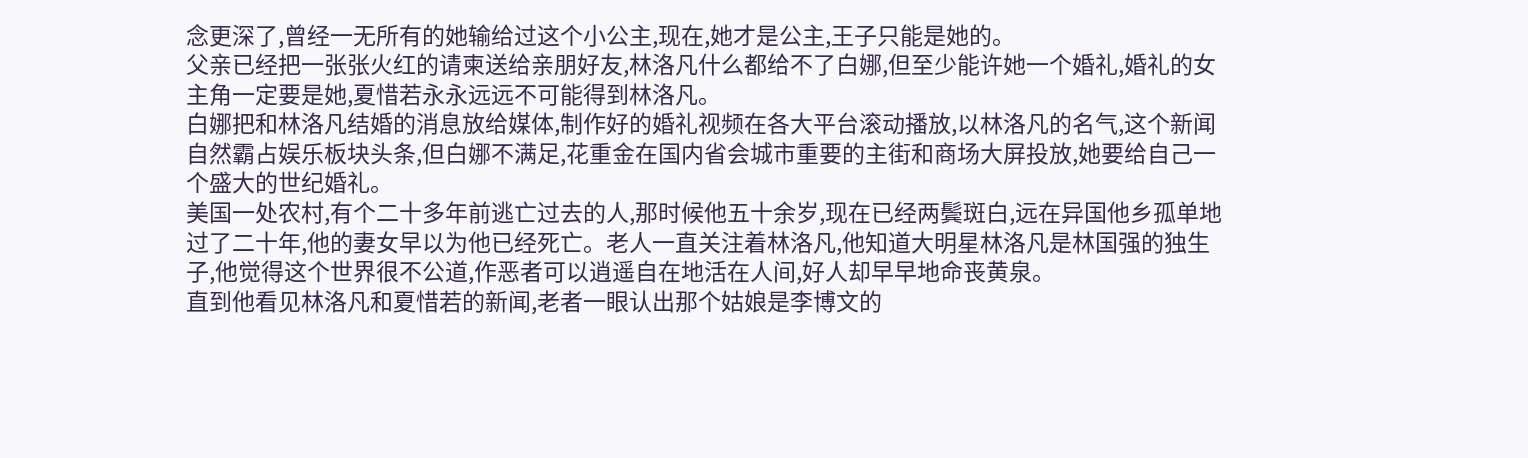念更深了,曾经一无所有的她输给过这个小公主,现在,她才是公主,王子只能是她的。
父亲已经把一张张火红的请柬送给亲朋好友,林洛凡什么都给不了白娜,但至少能许她一个婚礼,婚礼的女主角一定要是她,夏惜若永永远远不可能得到林洛凡。
白娜把和林洛凡结婚的消息放给媒体,制作好的婚礼视频在各大平台滚动播放,以林洛凡的名气,这个新闻自然霸占娱乐板块头条,但白娜不满足,花重金在国内省会城市重要的主街和商场大屏投放,她要给自己一个盛大的世纪婚礼。
美国一处农村,有个二十多年前逃亡过去的人,那时候他五十余岁,现在已经两鬓斑白,远在异国他乡孤单地过了二十年,他的妻女早以为他已经死亡。老人一直关注着林洛凡,他知道大明星林洛凡是林国强的独生子,他觉得这个世界很不公道,作恶者可以逍遥自在地活在人间,好人却早早地命丧黄泉。
直到他看见林洛凡和夏惜若的新闻,老者一眼认出那个姑娘是李博文的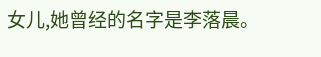女儿,她曾经的名字是李落晨。